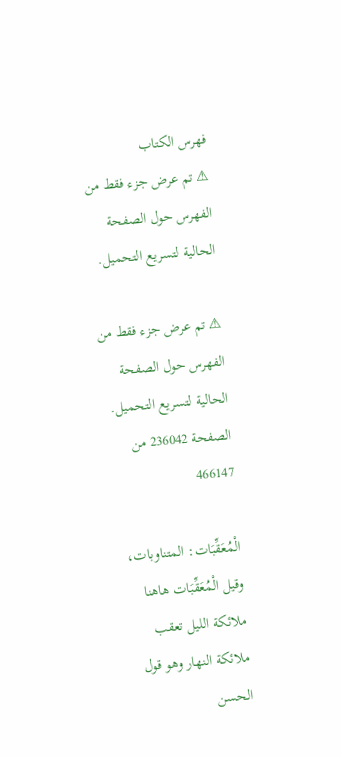فهرس الكتاب
⚠ تم عرض جزء فقط من الفهرس حول الصفحة الحالية لتسريع التحميل.

⚠ تم عرض جزء فقط من الفهرس حول الصفحة الحالية لتسريع التحميل.
الصفحة 236042 من 466147

الْمُعَقِّبَات: المتناوبات، وقيل الْمُعَقِّبَات هاهنا ملائكة الليل تعقب ملائكة النهار وهو قول الحسن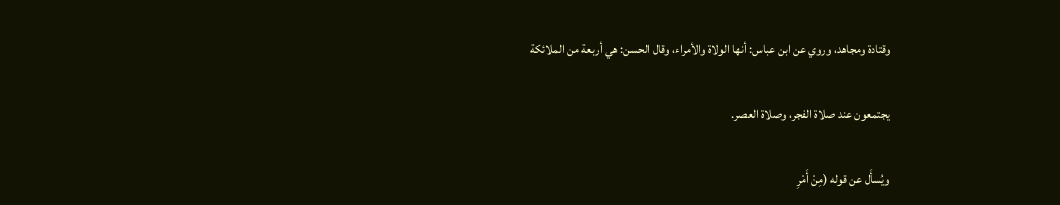وقتادة ومجاهد، وروي عن ابن عباس: أنها الولاة والأمراء، وقال الحسن: هي أربعة من الملائكة

يجتمعون عند صلاة الفجر، وصلاة العصر.

ويُسأَل عن قوله (مِنْ أَمْرِ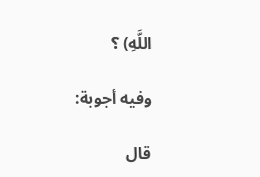اللَّهِ) ؟

وفيه أجوبة:

قال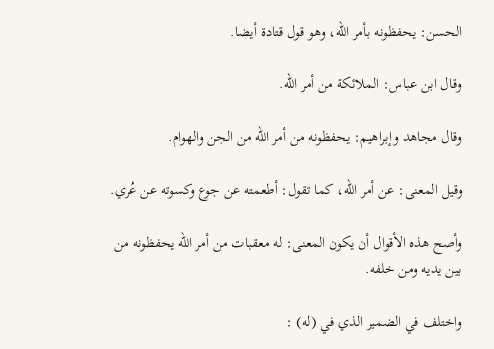الحسن: يحفظونه بأمر الله، وهو قول قتادة أيضا.

وقال ابن عباس: الملائكة من أمر الله.

وقال مجاهد وإبراهيم: يحفظونه من أمر الله من الجن والهوام.

وقيل المعنى: عن أمر الله، كما تقول: أطعمته عن جوع وكسوته عن عُري.

وأصح هذه الأقوال أن يكون المعنى: له معقبات من أمر الله يحفظونه من بين يديه ومن خلفه.

واختلف في الضمير الذي في (له) :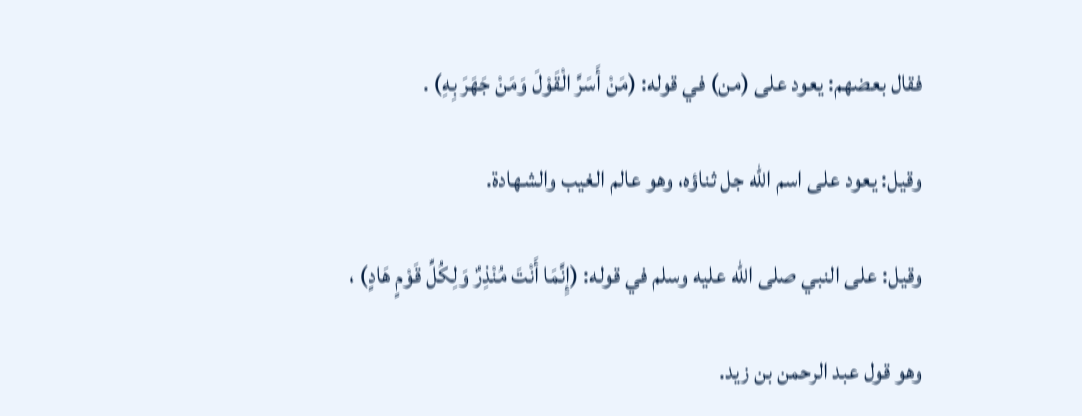فقال بعضهم: يعود على (من) في قوله: (مَنْ أَسَرَّ الْقَوْلَ وَمَنْ جَهَرَ بِهِ) .

وقيل: يعود على اسم الله جل ثناؤه، وهو عالم الغيب والشهادة.

وقيل: على النبي صلى الله عليه وسلم في قوله: (إِنَّمَا أَنْتَ مُنْذِرٌ وَلِكُلِّ قَوْمٍ هَادٍ) ،

وهو قول عبد الرحمن بن زيد.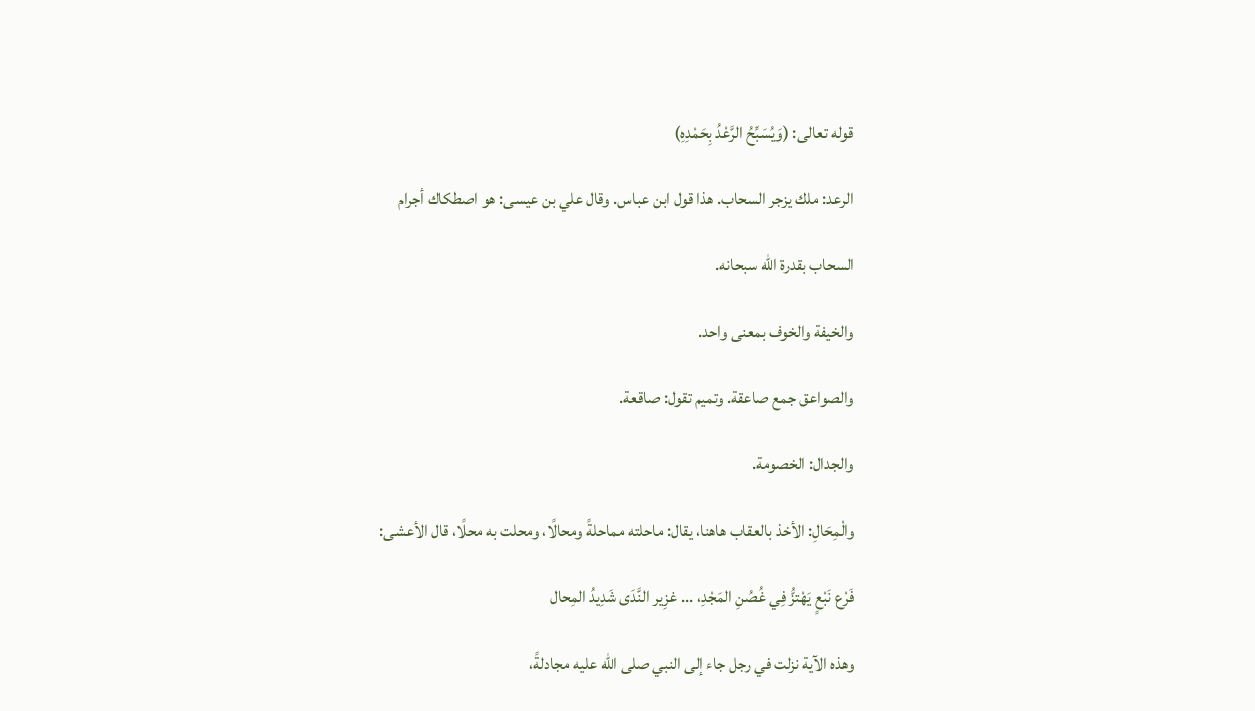قوله تعالى: (وَيُسَبِّحُ الرَّعْدُ بِحَمْدِهِ)

الرعد: ملك يزجر السحاب. هذا قول ابن عباس. وقال علي بن عيسى: هو اصطكاك أجرام

السحاب بقدرة الله سبحانه.

والخيفة والخوف بمعنى واحد.

والصواعق جمع صاعقة. وتميم تقول: صاقعة.

والجدال: الخصومة.

والْمِحَالِ: الأخذ بالعقاب هاهنا، يقال: ماحلته مماحلةً ومحالًا، ومحلت به محلًا، قال الأعشى:

فَرْع نَبْعٍ يَهْتزُّ فِي غُصُنِ المَجْدِ، ... غزِير النَّدَى شَدِيدُ المِحال

وهذه الآية نزلت في رجل جاء إلى النبي صلى الله عليه مجادلةً،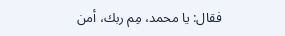فقال: يا محمد، مِم ربك، أمن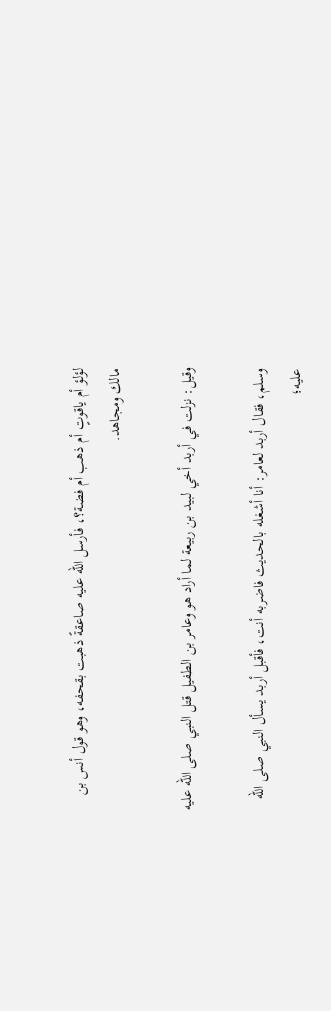لؤلؤ أم ياقوتٍ أم ذهب أم فضة؟، فأرسل الله عليه صاعقةً ذهبت بقحفه، وهو قول أنس بن مالك ومجاهد.

وقيل: نزلت في أربد أخي لبيد بن ربيعة لما أراد هو وعامر بن الطفيل قتل النبي صلى الله عليه

وسلم، فقال أربد لعامر: أنا أشغله بالحديث فاضربه أنت، فأقبل أربد يسأل النبي صلى الله عليه؛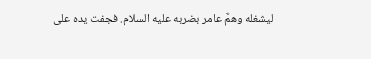ليشغله وهمَّ عامر بضربه عليه السلام. فجفت يده على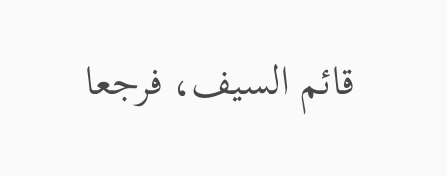قائم السيف، فرجعا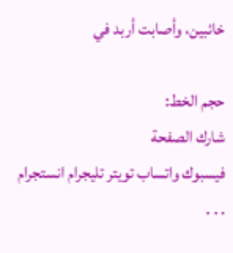خائبين، وأصابت أربد في

حجم الخط:
شارك الصفحة
فيسبوك واتساب تويتر تليجرام انستجرام
. . .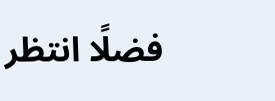فضلًا انتظر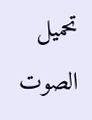تحميل الصوت